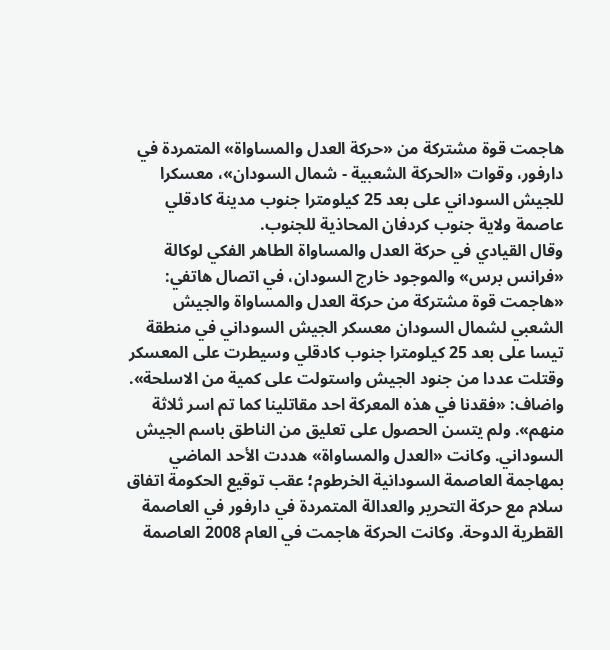هاجمت قوة مشتركة من «حركة العدل والمساواة» المتمردة في دارفور، وقوات «الحركة الشعبية - شمال السودان»، معسكرا للجيش السوداني على بعد 25 كيلومترا جنوب مدينة كادقلي عاصمة ولاية جنوب كردفان المحاذية للجنوب.
وقال القيادي في حركة العدل والمساواة الطاهر الفكي لوكالة «فرانس برس» والموجود خارج السودان، في اتصال هاتفي: «هاجمت قوة مشتركة من حركة العدل والمساواة والجيش الشعبي لشمال السودان معسكر الجيش السوداني في منطقة تيسا على بعد 25 كيلومترا جنوب كادقلي وسيطرت على المعسكر وقتلت عددا من جنود الجيش واستولت على كمية من الاسلحة».
واضاف: «فقدنا في هذه المعركة احد مقاتلينا كما تم اسر ثلاثة منهم». ولم يتسن الحصول على تعليق من الناطق باسم الجيش السوداني. وكانت «العدل والمساواة» هددت الأحد الماضي بمهاجمة العاصمة السودانية الخرطوم؛ عقب توقيع الحكومة اتفاق سلام مع حركة التحرير والعدالة المتمردة في دارفور في العاصمة القطرية الدوحة. وكانت الحركة هاجمت في العام 2008 العاصمة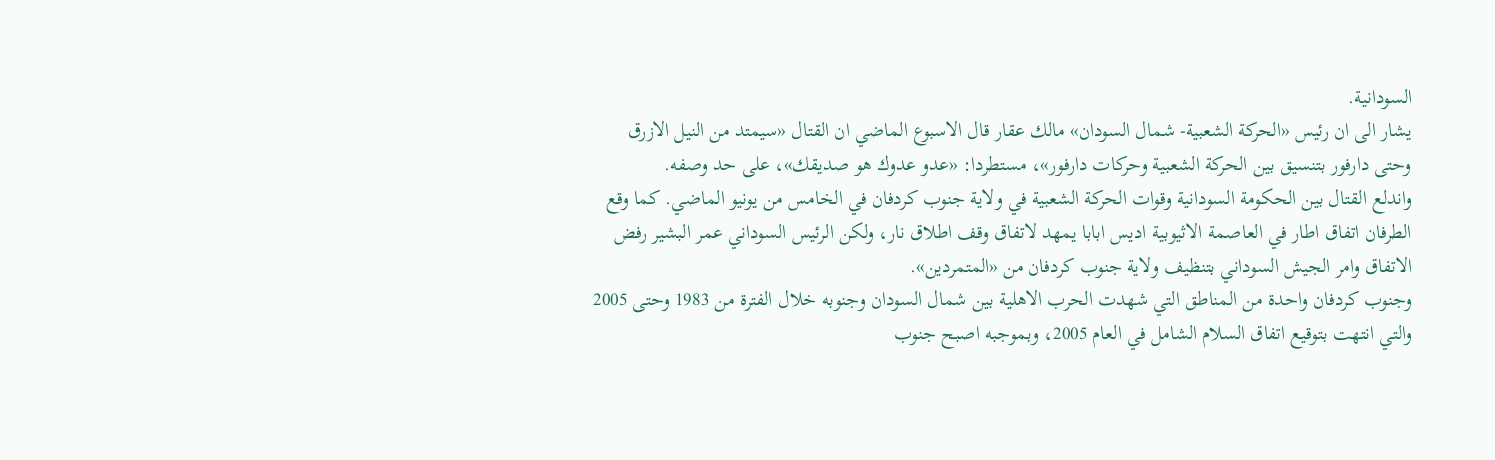السودانية.
يشار الى ان رئيس «الحركة الشعبية- شمال السودان» مالك عقار قال الاسبوع الماضي ان القتال «سيمتد من النيل الازرق وحتى دارفور بتنسيق بين الحركة الشعبية وحركات دارفور»، مستطردا: «عدو عدوك هو صديقك»، على حد وصفه.
واندلع القتال بين الحكومة السودانية وقوات الحركة الشعبية في ولاية جنوب كردفان في الخامس من يونيو الماضي. كما وقع الطرفان اتفاق اطار في العاصمة الاثيوبية اديس ابابا يمهد لاتفاق وقف اطلاق نار، ولكن الرئيس السوداني عمر البشير رفض الاتفاق وامر الجيش السوداني بتنظيف ولاية جنوب كردفان من «المتمردين».
وجنوب كردفان واحدة من المناطق التي شهدت الحرب الاهلية بين شمال السودان وجنوبه خلال الفترة من 1983 وحتى 2005 والتي انتهت بتوقيع اتفاق السلام الشامل في العام 2005، وبموجبه اصبح جنوب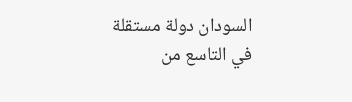السودان دولة مستقلة في التاسع من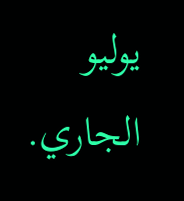يوليو الجاري.